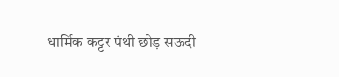धार्मिक कट्टर पंथी छोड़ सऊदी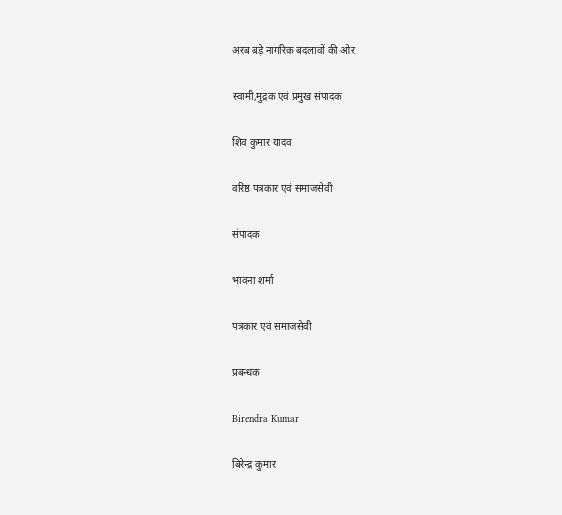अरब बड़े नागरिक बदलावों की ओर

स्वामी,मुद्रक एवं प्रमुख संपादक

शिव कुमार यादव

वरिष्ठ पत्रकार एवं समाजसेवी

संपादक

भावना शर्मा

पत्रकार एवं समाजसेवी

प्रबन्धक

Birendra Kumar

बिरेन्द्र कुमार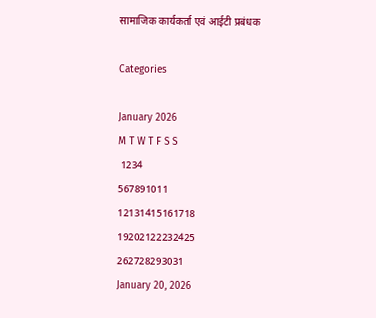सामाजिक कार्यकर्ता एवं आईटी प्रबंधक

Categories

January 2026
M T W T F S S
 1234
567891011
12131415161718
19202122232425
262728293031
January 20, 2026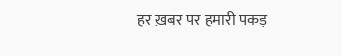हर ख़बर पर हमारी पकड़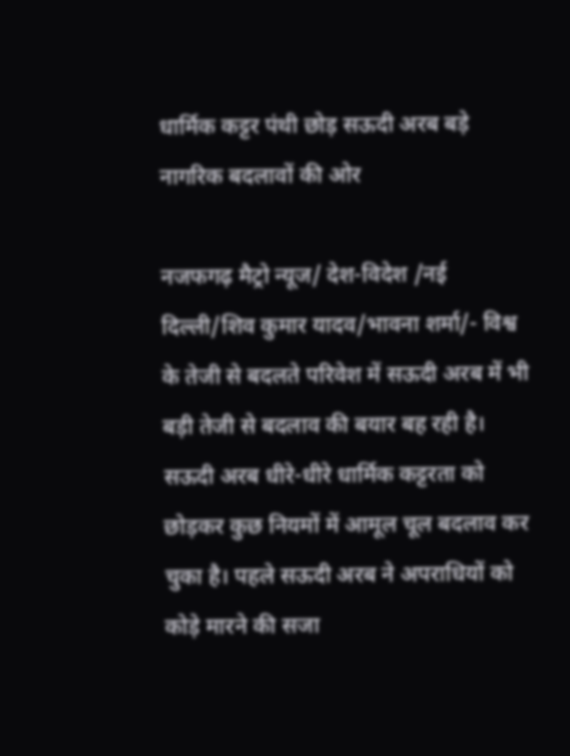धार्मिक कट्टर पंथी छोड़ सऊदी अरब बड़े नागरिक बदलावों की ओर

नजफगढ़ मैट्रो न्यूज/ देश-विदेश /नई दिल्ली/शिव कुमार यादव/भावना शर्मा/- विश्व के तेजी से बदलते परिवेश में सऊदी अरब में भी बड़ी तेजी से बदलाव की बयार बह रही है। सऊदी अरब धीरे-धीरे धार्मिक कट्टरता को छोड़कर कुछ नियमों में आमूल चूल बदलाव कर चुका है। पहले सऊदी अरब ने अपराधियों को कोड़े मारने की सजा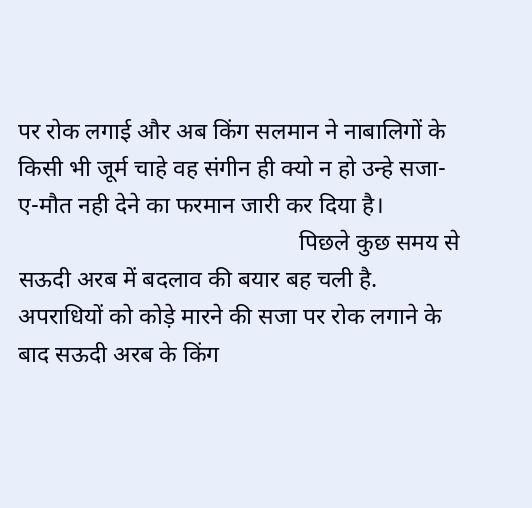पर रोक लगाई और अब किंग सलमान ने नाबालिगों के किसी भी जूर्म चाहे वह संगीन ही क्यो न हो उन्हे सजा-ए-मौत नही देने का फरमान जारी कर दिया है।
                                               पिछले कुछ समय से सऊदी अरब में बदलाव की बयार बह चली है. अपराधियों को कोड़े मारने की सजा पर रोक लगाने के बाद सऊदी अरब के किंग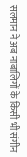सलमान ने अब नाबालिगों के किसी भी संगीन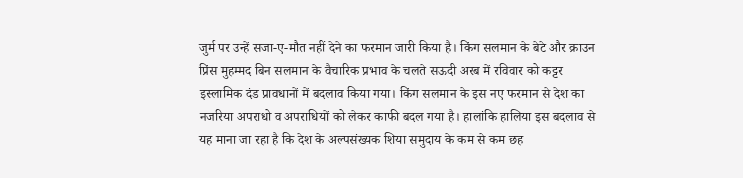जुर्म पर उन्‍हें सजा-ए-मौत नहीं देने का फरमान जारी किया है। किंग सलमान के बेटे और क्राउन प्रिंस मुहम्मद बिन सलमान के वैचारिक प्रभाव के चलते सऊदी अरब में रविवार को कट्टर इस्लामिक दंड प्रावधानों में बदलाव किया गया। किंग सलमान के इस नए फरमान से देश का नजरिया अपराधो व अपराधियों को लेकर काफी बदल गया है। हालांकि हालिया इस बदलाव से यह माना जा रहा है कि देश के अल्पसंख्यक शिया समुदाय के कम से कम छह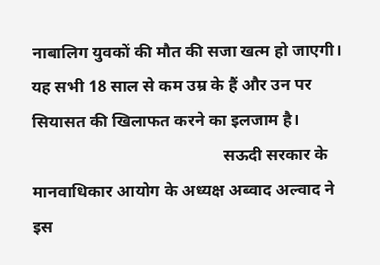नाबालिग युवकों की मौत की सजा खत्म हो जाएगी। यह सभी 18 साल से कम उम्र के हैं और उन पर सियासत की खिलाफत करने का इलजाम है।
                                              सऊदी सरकार के मानवाधिकार आयोग के अध्यक्ष अब्वाद अल्वाद ने इस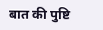बात की पुष्टि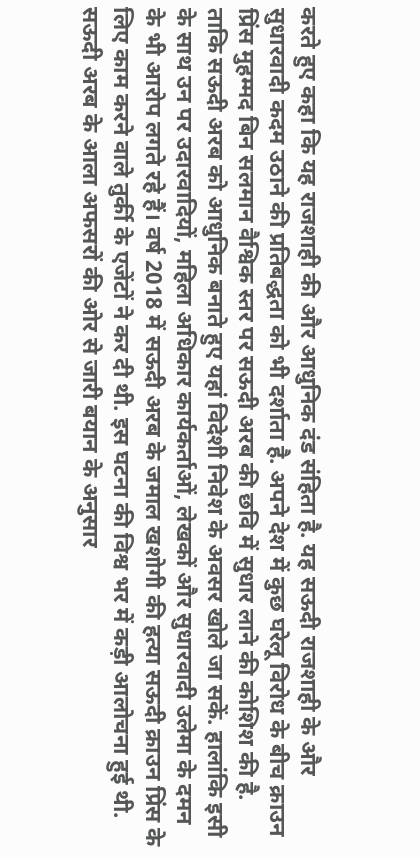करते हुए कहा कि यह राजशाही की और आधुनिक दंड संहिता है. यह सऊदी राजशाही के और सुधारवादी कदम उठाने की प्रतिबद्धता को भी दर्शाता है. अपने देश में कुछ घरेलू विरोध के बीच क्राउन प्रिंस मुहम्मद बिन सलमान वैश्विक स्तर पर सऊदी अरब की छवि में सुधार लाने की कोशिश की है. ताकि सऊदी अरब को आधुनिक बनाते हुए यहां विदेशी निवेश के अवसर खोले जा सकें. हालांकि इसी के साथ उन पर उदारवादियों, महिला अधिकार कार्यकर्ताओं, लेखकों और सुधारवादी उलेमा के दमन के भी आरोप लगते रहे हैं। वर्ष 2018 में सऊदी अरब के जमाल खशोगी की हत्या सऊदी क्राउन प्रिंस के लिए काम करने वाले तुर्की के एजेंटों ने कर दी थी. इस घटना की विश्व भर में कड़ी आलोचना हुई थी. सऊदी अरब के आला अफसरों की ओर से जारी बयान के अनुसार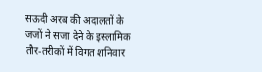सऊदी अरब की अदालतों के जजों ने सजा देने के इस्लामिक तौर-तरीकों में विगत शनिवार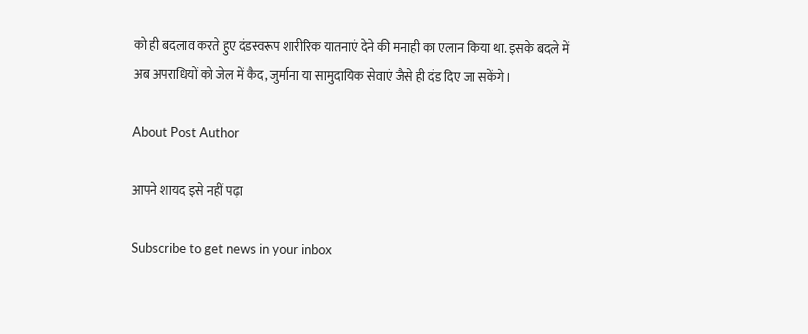को ही बदलाव करते हुए दंडस्वरूप शारीरिक यातनाएं देने की मनाही का एलान किया था. इसके बदले में अब अपराधियों को जेल में कैद, जुर्माना या सामुदायिक सेवाएं जैसे ही दंड दिए जा सकेंगे।

About Post Author

आपने शायद इसे नहीं पढ़ा

Subscribe to get news in your inbox